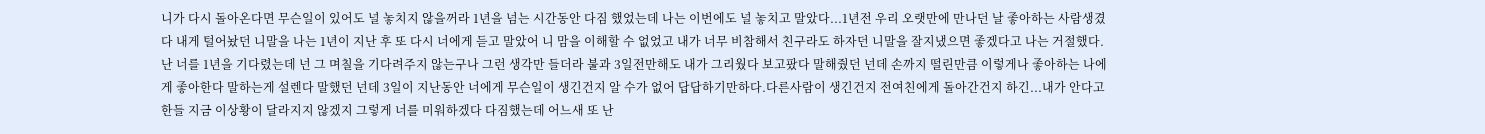니가 다시 돌아온다면 무슨일이 있어도 널 놓치지 않을꺼라 1년을 넘는 시간동안 다짐 했었는데 나는 이번에도 널 놓치고 말았다...1년전 우리 오랫만에 만나던 날 좋아하는 사람생겼다 내게 털어놨던 니말을 나는 1년이 지난 후 또 다시 너에게 듣고 말았어 니 맘을 이해할 수 없었고 내가 너무 비참해서 친구라도 하자던 니말을 잘지냈으면 좋겠다고 나는 거절했다.난 너를 1년을 기다렸는데 넌 그 며칠을 기다려주지 않는구나 그런 생각만 들더라 불과 3일전만해도 내가 그리웠다 보고팠다 말해줬던 넌데 손까지 떨린만큼 이렇게나 좋아하는 나에게 좋아한다 말하는게 설렌다 말했던 넌데 3일이 지난동안 너에게 무슨일이 생긴건지 알 수가 없어 답답하기만하다.다른사람이 생긴건지 전여친에게 돌아간건지 하긴...내가 안다고 한들 지금 이상황이 달라지지 않겠지 그렇게 너를 미워하겠다 다짐했는데 어느새 또 난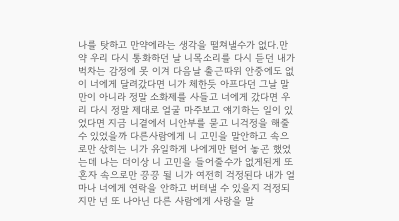나를 탓하고 만약에라는 생각을 떨쳐낼수가 없다.만약 우리 다시 통화하던 날 니목소리를 다시 듣던 내가 벅차는 감정에 못 이겨 다음날 출근따위 안중에도 없이 너에게 달려갔다면 니가 체한듯 아프다던 그날 말만이 아니라 정말 소화제를 사들고 너에게 갔다면 우리 다시 정말 제대로 얼굴 마주보고 얘기하는 일이 있었다면 지금 니곁에서 니안부를 묻고 니걱정을 해줄 수 있었을까 다른사람에게 니 고민을 말안하고 속으로만 삯히는 니가 유일하게 나에게만 털어 놓곤 했었는데 나는 더이상 니 고민을 들어줄수가 없게된게 또 혼자 속으로만 끙끙 될 니가 여전히 걱정된다 내가 얼마나 너에게 연락을 안하고 버텨낼 수 있을지 걱정되지만 넌 또 나아닌 다른 사람에게 사랑을 말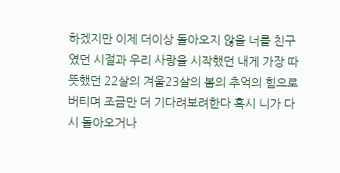하겠지만 이제 더이상 돌아오지 않을 너를 친구였던 시절과 우리 사랑을 시작했던 내게 가장 따뜻했던 22살의 겨울23살의 봄의 추억의 힘으로 버티며 조금만 더 기다려보려한다 혹시 니가 다시 돌아오거나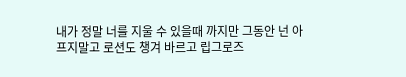내가 정말 너를 지울 수 있을때 까지만 그동안 넌 아프지말고 로션도 챙겨 바르고 립그로즈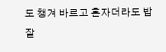도 챙겨 바르고 혼자더라도 밥 잘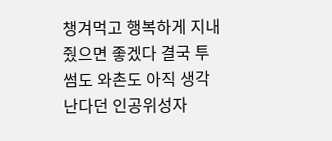챙겨먹고 행복하게 지내줬으면 좋겠다 결국 투썸도 와촌도 아직 생각난다던 인공위성자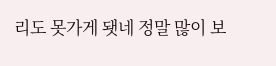리도 못가게 됏네 정말 많이 보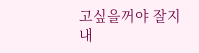고싶을꺼야 잘지내